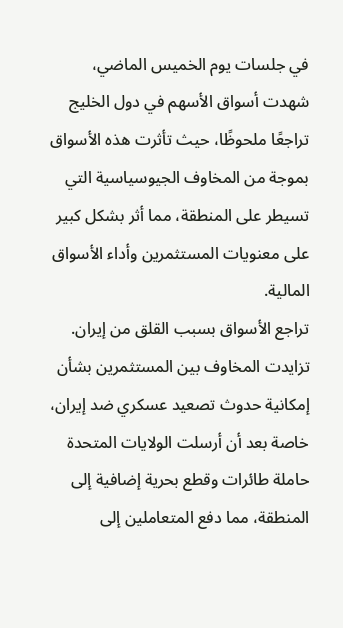في جلسات يوم الخميس الماضي، شهدت أسواق الأسهم في دول الخليج تراجعًا ملحوظًا، حيث تأثرت هذه الأسواق بموجة من المخاوف الجيوسياسية التي تسيطر على المنطقة، مما أثر بشكل كبير على معنويات المستثمرين وأداء الأسواق المالية.
تراجع الأسواق بسبب القلق من إيران.
تزايدت المخاوف بين المستثمرين بشأن إمكانية حدوث تصعيد عسكري ضد إيران، خاصة بعد أن أرسلت الولايات المتحدة حاملة طائرات وقطع بحرية إضافية إلى المنطقة، مما دفع المتعاملين إلى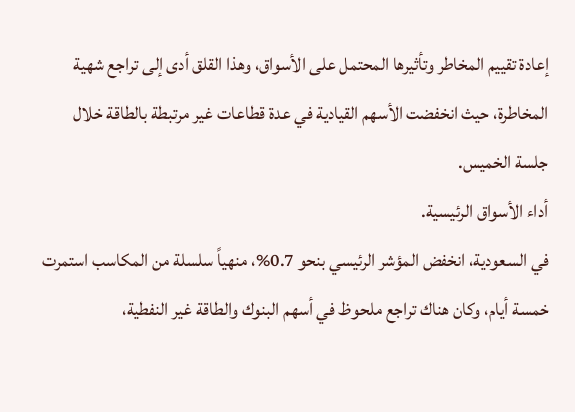إعادة تقييم المخاطر وتأثيرها المحتمل على الأسواق، وهذا القلق أدى إلى تراجع شهية المخاطرة، حيث انخفضت الأسهم القيادية في عدة قطاعات غير مرتبطة بالطاقة خلال جلسة الخميس.
أداء الأسواق الرئيسية.
في السعودية، انخفض المؤشر الرئيسي بنحو 0.7%، منهياً سلسلة من المكاسب استمرت خمسة أيام، وكان هناك تراجع ملحوظ في أسهم البنوك والطاقة غير النفطية،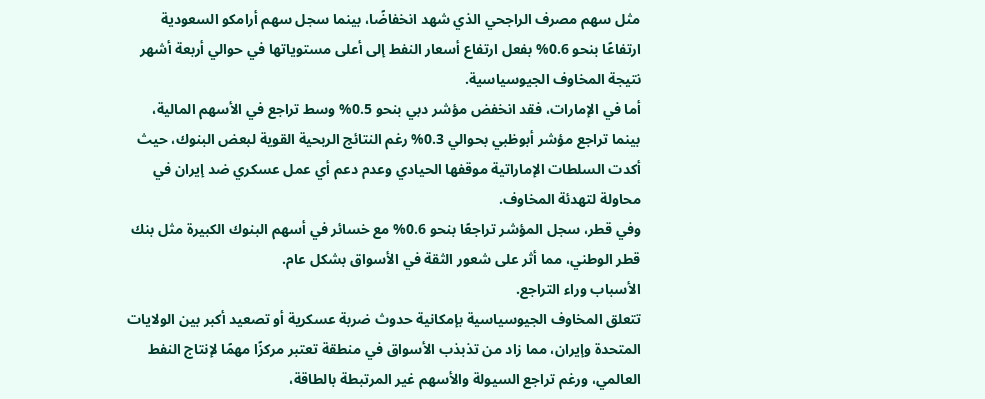مثل سهم مصرف الراجحي الذي شهد انخفاضًا، بينما سجل سهم أرامكو السعودية ارتفاعًا بنحو 0.6% بفعل ارتفاع أسعار النفط إلى أعلى مستوياتها في حوالي أربعة أشهر نتيجة المخاوف الجيوسياسية.
أما في الإمارات، فقد انخفض مؤشر دبي بنحو 0.5% وسط تراجع في الأسهم المالية، بينما تراجع مؤشر أبوظبي بحوالي 0.3% رغم النتائج الربحية القوية لبعض البنوك، حيث أكدت السلطات الإماراتية موقفها الحيادي وعدم دعم أي عمل عسكري ضد إيران في محاولة لتهدئة المخاوف.
وفي قطر، سجل المؤشر تراجعًا بنحو 0.6% مع خسائر في أسهم البنوك الكبيرة مثل بنك قطر الوطني، مما أثر على شعور الثقة في الأسواق بشكل عام.
الأسباب وراء التراجع.
تتعلق المخاوف الجيوسياسية بإمكانية حدوث ضربة عسكرية أو تصعيد أكبر بين الولايات المتحدة وإيران، مما زاد من تذبذب الأسواق في منطقة تعتبر مركزًا مهمًا لإنتاج النفط العالمي، ورغم تراجع السيولة والأسهم غير المرتبطة بالطاقة،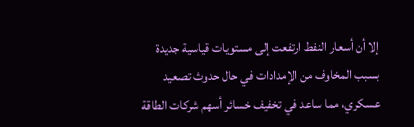إلا أن أسعار النفط ارتفعت إلى مستويات قياسية جديدة بسبب المخاوف من الإمدادات في حال حدوث تصعيد عسكري، مما ساعد في تخفيف خسائر أسهم شركات الطاقة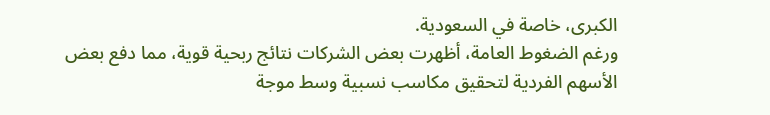الكبرى، خاصة في السعودية.
ورغم الضغوط العامة، أظهرت بعض الشركات نتائج ربحية قوية، مما دفع بعض الأسهم الفردية لتحقيق مكاسب نسبية وسط موجة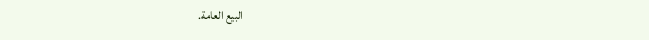البيع العامة.